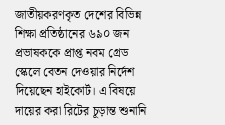জাতীয়করণকৃত দেশের বিভিন্ন শিক্ষা প্রতিষ্ঠানের ৬৯০ জন প্রভাষককে প্রাপ্ত নবম গ্রেড স্কেলে বেতন দেওয়ার নির্দেশ দিয়েছেন হাইকোর্ট। এ বিষয়ে দায়ের করা রিটের চূড়ান্ত শুনানি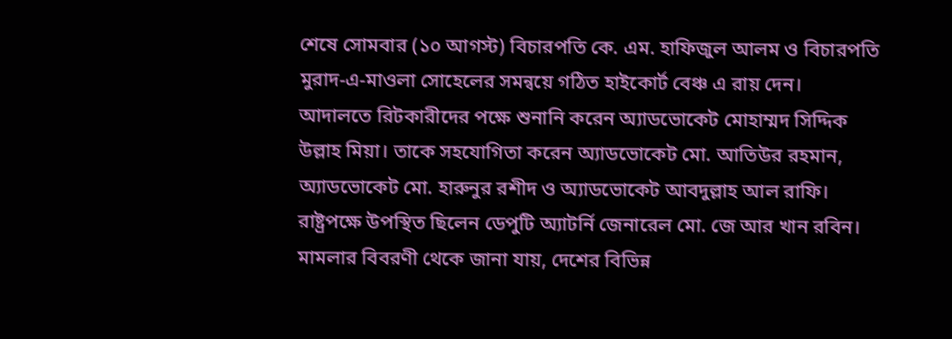শেষে সোমবার (১০ আগস্ট) বিচারপতি কে. এম. হাফিজুল আলম ও বিচারপতি মুরাদ-এ-মাওলা সোহেলের সমন্বয়ে গঠিত হাইকোর্ট বেঞ্চ এ রায় দেন।
আদালতে রিটকারীদের পক্ষে শুনানি করেন অ্যাডভোকেট মোহাম্মদ সিদ্দিক উল্লাহ মিয়া। তাকে সহযোগিতা করেন অ্যাডভোকেট মো. আতিউর রহমান, অ্যাডভোকেট মো. হারুনুর রশীদ ও অ্যাডভোকেট আবদুল্লাহ আল রাফি। রাষ্ট্রপক্ষে উপস্থিত ছিলেন ডেপুটি অ্যাটর্নি জেনারেল মো. জে আর খান রবিন।
মামলার বিবরণী থেকে জানা যায়, দেশের বিভিন্ন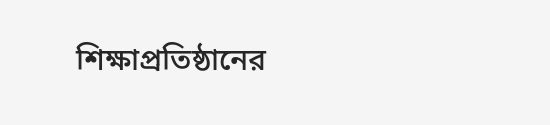শিক্ষাপ্রতিষ্ঠানের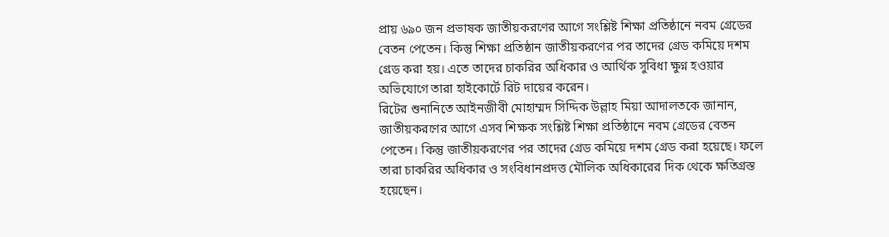প্রায় ৬৯০ জন প্রভাষক জাতীয়করণের আগে সংশ্লিষ্ট শিক্ষা প্রতিষ্ঠানে নবম গ্রেডের বেতন পেতেন। কিন্তু শিক্ষা প্রতিষ্ঠান জাতীয়করণের পর তাদের গ্রেড কমিয়ে দশম গ্রেড করা হয়। এতে তাদের চাকরির অধিকার ও আর্থিক সুবিধা ক্ষুণ্ন হওয়ার অভিযোগে তারা হাইকোর্টে রিট দায়ের করেন।
রিটের শুনানিতে আইনজীবী মোহাম্মদ সিদ্দিক উল্লাহ মিয়া আদালতকে জানান, জাতীয়করণের আগে এসব শিক্ষক সংশ্লিষ্ট শিক্ষা প্রতিষ্ঠানে নবম গ্রেডের বেতন পেতেন। কিন্তু জাতীয়করণের পর তাদের গ্রেড কমিয়ে দশম গ্রেড করা হয়েছে। ফলে তারা চাকরির অধিকার ও সংবিধানপ্রদত্ত মৌলিক অধিকারের দিক থেকে ক্ষতিগ্রস্ত হয়েছেন।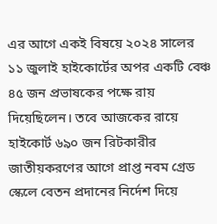এর আগে একই বিষয়ে ২০২৪ সালের ১১ জুলাই হাইকোর্টের অপর একটি বেঞ্চ ৪৫ জন প্রভাষকের পক্ষে রায় দিয়েছিলেন। তবে আজকের রায়ে হাইকোর্ট ৬৯০ জন রিটকারীর জাতীয়করণের আগে প্রাপ্ত নবম গ্রেড স্কেলে বেতন প্রদানের নির্দেশ দিয়ে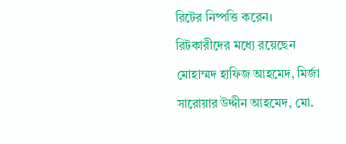রিটের নিষ্পত্তি করেন।
রিটকারীদের মধ্যে রয়েছেন মোহাম্মদ হাফিজ আহমেদ, মির্জা সারোয়ার উদ্দীন আহমেদ, মো.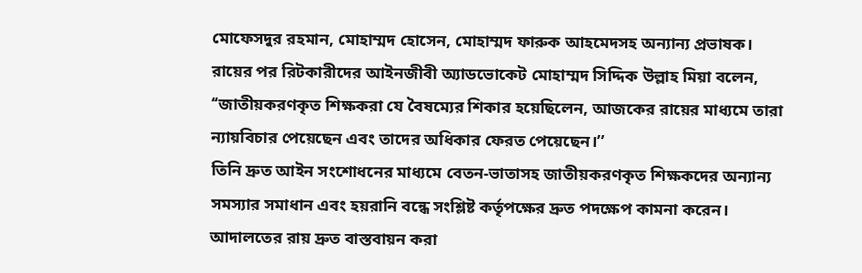মোফেসদুর রহমান, মোহাম্মদ হোসেন, মোহাম্মদ ফারুক আহমেদসহ অন্যান্য প্রভাষক।
রায়ের পর রিটকারীদের আইনজীবী অ্যাডভোকেট মোহাম্মদ সিদ্দিক উল্লাহ মিয়া বলেন, ‘‘জাতীয়করণকৃত শিক্ষকরা যে বৈষম্যের শিকার হয়েছিলেন, আজকের রায়ের মাধ্যমে তারা ন্যায়বিচার পেয়েছেন এবং তাদের অধিকার ফেরত পেয়েছেন।’’
তিনি দ্রুত আইন সংশোধনের মাধ্যমে বেতন-ভাতাসহ জাতীয়করণকৃত শিক্ষকদের অন্যান্য সমস্যার সমাধান এবং হয়রানি বন্ধে সংশ্লিষ্ট কর্তৃপক্ষের দ্রুত পদক্ষেপ কামনা করেন। আদালতের রায় দ্রুত বাস্তবায়ন করা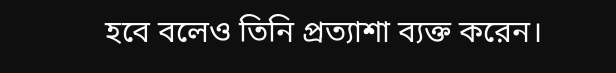হবে বলেও তিনি প্রত্যাশা ব্যক্ত করেন।